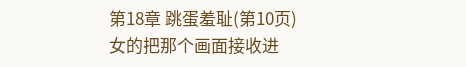第18章 跳蛋羞耻(第10页)
女的把那个画面接收进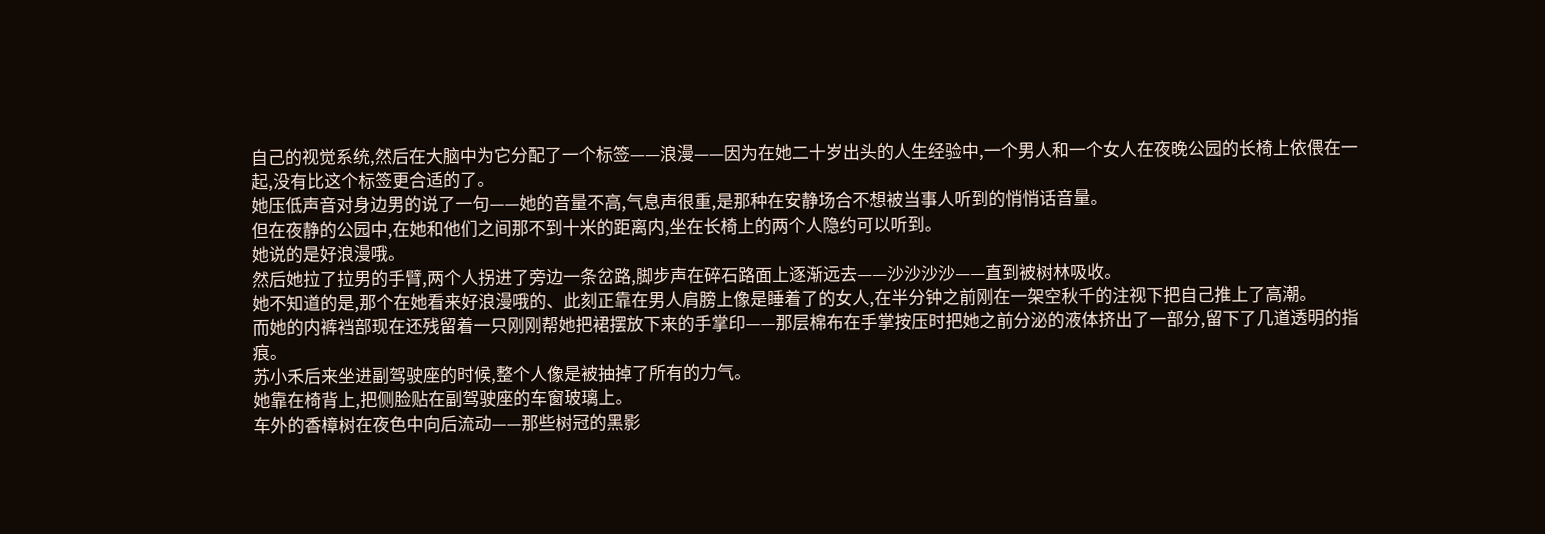自己的视觉系统,然后在大脑中为它分配了一个标签——浪漫——因为在她二十岁出头的人生经验中,一个男人和一个女人在夜晚公园的长椅上依偎在一起,没有比这个标签更合适的了。
她压低声音对身边男的说了一句——她的音量不高,气息声很重,是那种在安静场合不想被当事人听到的悄悄话音量。
但在夜静的公园中,在她和他们之间那不到十米的距离内,坐在长椅上的两个人隐约可以听到。
她说的是好浪漫哦。
然后她拉了拉男的手臂,两个人拐进了旁边一条岔路,脚步声在碎石路面上逐渐远去——沙沙沙沙——直到被树林吸收。
她不知道的是,那个在她看来好浪漫哦的、此刻正靠在男人肩膀上像是睡着了的女人,在半分钟之前刚在一架空秋千的注视下把自己推上了高潮。
而她的内裤裆部现在还残留着一只刚刚帮她把裙摆放下来的手掌印——那层棉布在手掌按压时把她之前分泌的液体挤出了一部分,留下了几道透明的指痕。
苏小禾后来坐进副驾驶座的时候,整个人像是被抽掉了所有的力气。
她靠在椅背上,把侧脸贴在副驾驶座的车窗玻璃上。
车外的香樟树在夜色中向后流动——那些树冠的黑影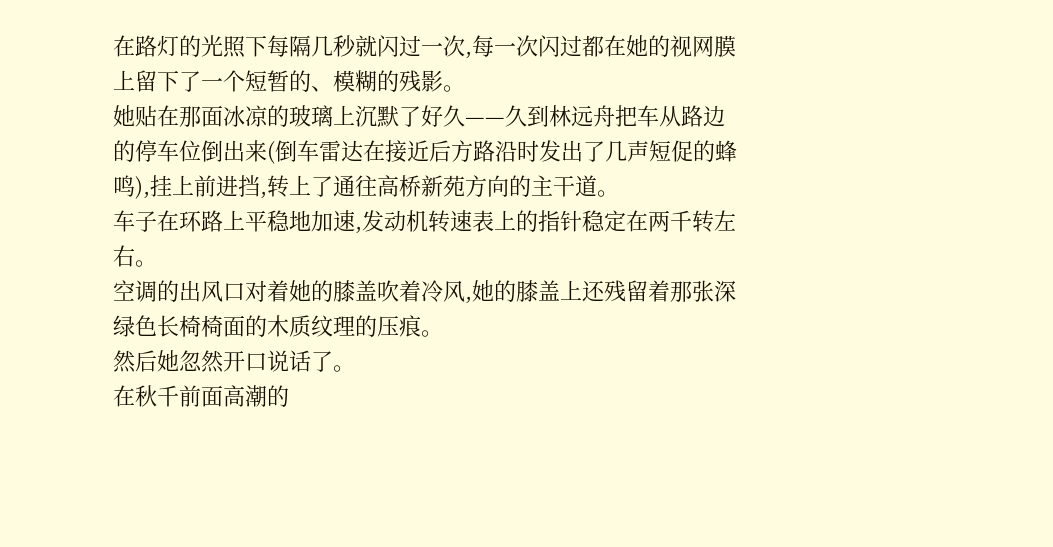在路灯的光照下每隔几秒就闪过一次,每一次闪过都在她的视网膜上留下了一个短暂的、模糊的残影。
她贴在那面冰凉的玻璃上沉默了好久——久到林远舟把车从路边的停车位倒出来(倒车雷达在接近后方路沿时发出了几声短促的蜂鸣),挂上前进挡,转上了通往高桥新苑方向的主干道。
车子在环路上平稳地加速,发动机转速表上的指针稳定在两千转左右。
空调的出风口对着她的膝盖吹着冷风,她的膝盖上还残留着那张深绿色长椅椅面的木质纹理的压痕。
然后她忽然开口说话了。
在秋千前面高潮的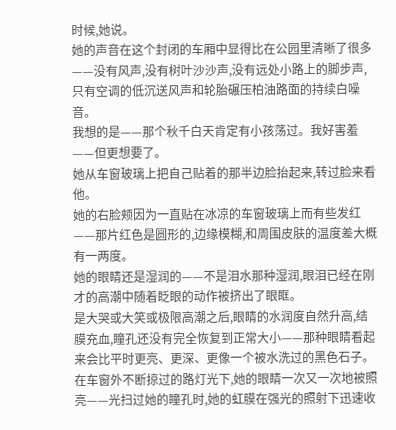时候,她说。
她的声音在这个封闭的车厢中显得比在公园里清晰了很多——没有风声,没有树叶沙沙声,没有远处小路上的脚步声,只有空调的低沉送风声和轮胎碾压柏油路面的持续白噪音。
我想的是——那个秋千白天肯定有小孩荡过。我好害羞——但更想要了。
她从车窗玻璃上把自己贴着的那半边脸抬起来,转过脸来看他。
她的右脸颊因为一直贴在冰凉的车窗玻璃上而有些发红——那片红色是圆形的,边缘模糊,和周围皮肤的温度差大概有一两度。
她的眼睛还是湿润的——不是泪水那种湿润,眼泪已经在刚才的高潮中随着眨眼的动作被挤出了眼眶。
是大哭或大笑或极限高潮之后,眼睛的水润度自然升高,结膜充血,瞳孔还没有完全恢复到正常大小——那种眼睛看起来会比平时更亮、更深、更像一个被水洗过的黑色石子。
在车窗外不断掠过的路灯光下,她的眼睛一次又一次地被照亮——光扫过她的瞳孔时,她的虹膜在强光的照射下迅速收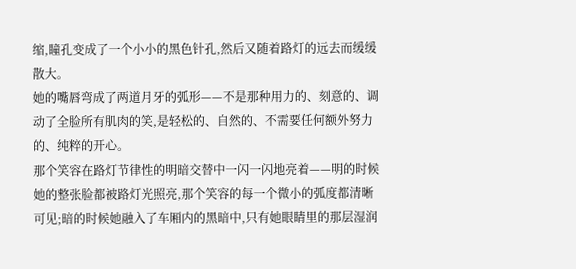缩,瞳孔变成了一个小小的黑色针孔,然后又随着路灯的远去而缓缓散大。
她的嘴唇弯成了两道月牙的弧形——不是那种用力的、刻意的、调动了全脸所有肌肉的笑,是轻松的、自然的、不需要任何额外努力的、纯粹的开心。
那个笑容在路灯节律性的明暗交替中一闪一闪地亮着——明的时候她的整张脸都被路灯光照亮,那个笑容的每一个微小的弧度都清晰可见;暗的时候她融入了车厢内的黑暗中,只有她眼睛里的那层湿润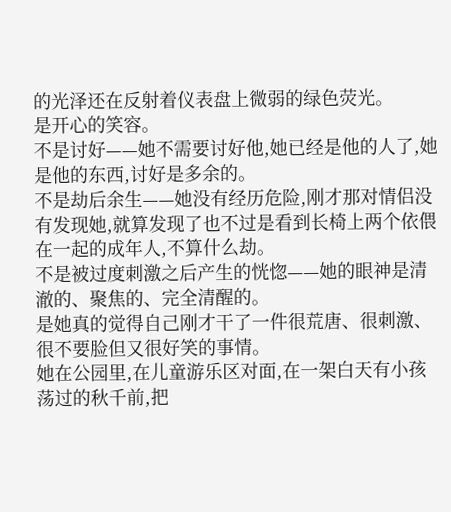的光泽还在反射着仪表盘上微弱的绿色荧光。
是开心的笑容。
不是讨好——她不需要讨好他,她已经是他的人了,她是他的东西,讨好是多余的。
不是劫后余生——她没有经历危险,刚才那对情侣没有发现她,就算发现了也不过是看到长椅上两个依偎在一起的成年人,不算什么劫。
不是被过度刺激之后产生的恍惚——她的眼神是清澈的、聚焦的、完全清醒的。
是她真的觉得自己刚才干了一件很荒唐、很刺激、很不要脸但又很好笑的事情。
她在公园里,在儿童游乐区对面,在一架白天有小孩荡过的秋千前,把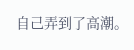自己弄到了高潮。